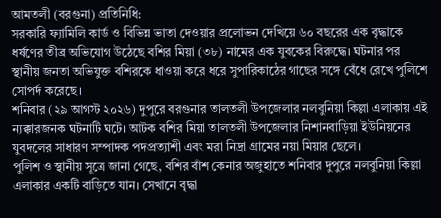আমতলী (বরগুনা) প্রতিনিধি:
সরকারি ফ্যামিলি কার্ড ও বিভিন্ন ভাতা দেওয়ার প্রলোভন দেখিয়ে ৬০ বছরের এক বৃদ্ধাকে ধর্ষণের তীব্র অভিযোগ উঠেছে বশির মিয়া (৩৮) নামের এক যুবকের বিরুদ্ধে। ঘটনার পর স্থানীয় জনতা অভিযুক্ত বশিরকে ধাওয়া করে ধরে সুপারিকাঠের গাছের সঙ্গে বেঁধে রেখে পুলিশে সোপর্দ করেছে।
শনিবার (২৯ আগস্ট ২০২৬) দুপুরে বরগুনার তালতলী উপজেলার নলবুনিয়া কিল্লা এলাকায় এই ন্যক্কারজনক ঘটনাটি ঘটে। আটক বশির মিয়া তালতলী উপজেলার নিশানবাড়িয়া ইউনিয়নের যুবদলের সাধারণ সম্পাদক পদপ্রত্যাশী এবং মরা নিদ্রা গ্রামের নয়া মিয়ার ছেলে।
পুলিশ ও স্থানীয় সূত্রে জানা গেছে, বশির বাঁশ কেনার অজুহাতে শনিবার দুপুরে নলবুনিয়া কিল্লা এলাকার একটি বাড়িতে যান। সেখানে বৃদ্ধা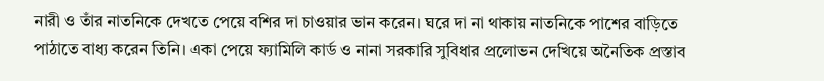নারী ও তাঁর নাতনিকে দেখতে পেয়ে বশির দা চাওয়ার ভান করেন। ঘরে দা না থাকায় নাতনিকে পাশের বাড়িতে পাঠাতে বাধ্য করেন তিনি। একা পেয়ে ফ্যামিলি কার্ড ও নানা সরকারি সুবিধার প্রলোভন দেখিয়ে অনৈতিক প্রস্তাব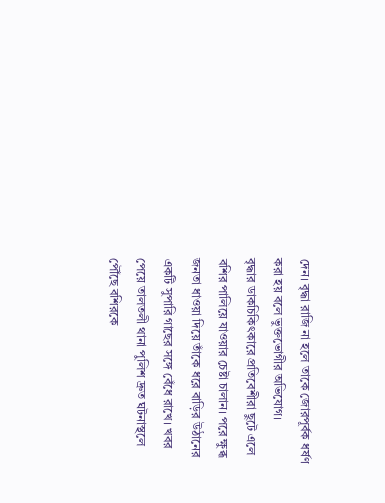দেন। বৃদ্ধা রাজি না হলে তাকে জোরপূর্বক ধর্ষণ করা হয় বলে ভুক্তভোগীর অভিযোগ।
বৃদ্ধার ডাকচিকিৎকারে প্রতিবেশীরা ছুটে এলে বশির পালিয়ে যাওয়ার চেষ্টা চালান। পরে ক্ষুব্ধ জনতা ধাওয়া দিয়ে তাঁকে ধরে বাড়ির উঠানের একটি সুপারি গাছের সঙ্গে বেঁধে রাখে। খবর পেয়ে তালতলী থানা পুলিশ দ্রুত ঘটনাস্থলে পৌঁছে বশিরকে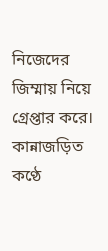নিজেদের জিম্মায় নিয়ে গ্রেপ্তার করে।
কান্নাজড়িত কণ্ঠে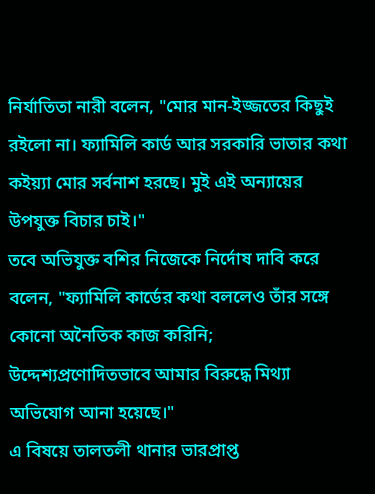নির্যাতিতা নারী বলেন, "মোর মান-ইজ্জতের কিছুই রইলো না। ফ্যামিলি কার্ড আর সরকারি ভাতার কথা কইয়্যা মোর সর্বনাশ হরছে। মুই এই অন্যায়ের উপযুক্ত বিচার চাই।"
তবে অভিযুক্ত বশির নিজেকে নির্দোষ দাবি করে বলেন, "ফ্যামিলি কার্ডের কথা বললেও তাঁর সঙ্গে কোনো অনৈতিক কাজ করিনি; উদ্দেশ্যপ্রণোদিতভাবে আমার বিরুদ্ধে মিথ্যা অভিযোগ আনা হয়েছে।"
এ বিষয়ে তালতলী থানার ভারপ্রাপ্ত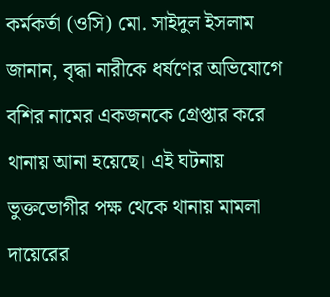কর্মকর্তা (ওসি) মো. সাইদুল ইসলাম জানান, বৃদ্ধা নারীকে ধর্ষণের অভিযোগে বশির নামের একজনকে গ্রেপ্তার করে থানায় আনা হয়েছে। এই ঘটনায় ভুক্তভোগীর পক্ষ থেকে থানায় মামলা দায়েরের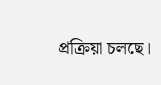প্রক্রিয়া চলছে।